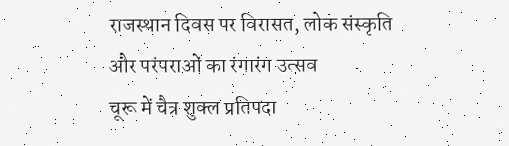राजस्थान दिवस पर विरासत, लोक संस्कृति और परंपराओं का रंगारंग उत्सव
चूरू में चैत्र शुक्ल प्रतिपदा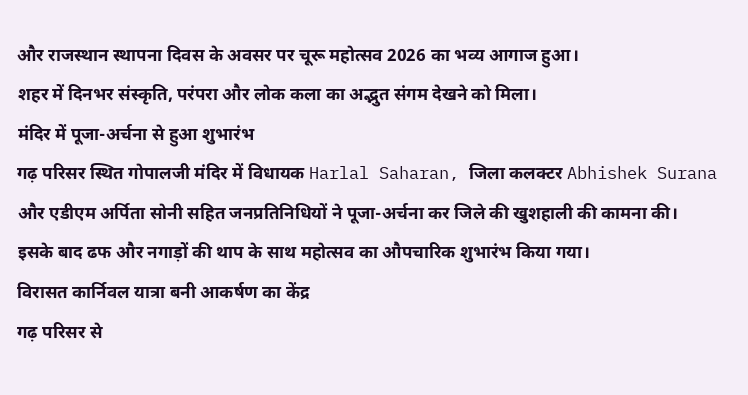और राजस्थान स्थापना दिवस के अवसर पर चूरू महोत्सव 2026 का भव्य आगाज हुआ।
शहर में दिनभर संस्कृति, परंपरा और लोक कला का अद्भुत संगम देखने को मिला।
मंदिर में पूजा-अर्चना से हुआ शुभारंभ
गढ़ परिसर स्थित गोपालजी मंदिर में विधायक Harlal Saharan, जिला कलक्टर Abhishek Surana और एडीएम अर्पिता सोनी सहित जनप्रतिनिधियों ने पूजा-अर्चना कर जिले की खुशहाली की कामना की।
इसके बाद ढफ और नगाड़ों की थाप के साथ महोत्सव का औपचारिक शुभारंभ किया गया।
विरासत कार्निवल यात्रा बनी आकर्षण का केंद्र
गढ़ परिसर से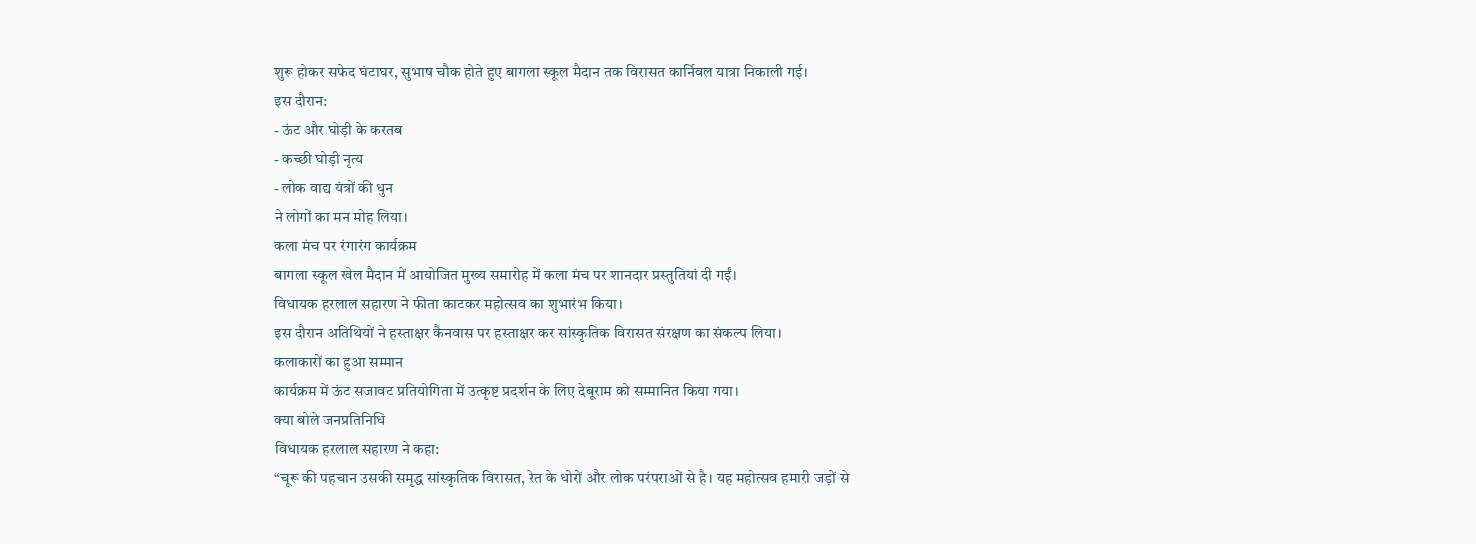शुरू होकर सफेद घंटाघर, सुभाष चौक होते हुए बागला स्कूल मैदान तक विरासत कार्निवल यात्रा निकाली गई।
इस दौरान:
- ऊंट और घोड़ी के करतब
- कच्छी घोड़ी नृत्य
- लोक वाद्य यंत्रों की धुन
ने लोगों का मन मोह लिया।
कला मंच पर रंगारंग कार्यक्रम
बागला स्कूल खेल मैदान में आयोजित मुख्य समारोह में कला मंच पर शानदार प्रस्तुतियां दी गईं।
विधायक हरलाल सहारण ने फीता काटकर महोत्सव का शुभारंभ किया।
इस दौरान अतिथियों ने हस्ताक्षर कैनवास पर हस्ताक्षर कर सांस्कृतिक विरासत संरक्षण का संकल्प लिया।
कलाकारों का हुआ सम्मान
कार्यक्रम में ऊंट सजावट प्रतियोगिता में उत्कृष्ट प्रदर्शन के लिए देबूराम को सम्मानित किया गया।
क्या बोले जनप्रतिनिधि
विधायक हरलाल सहारण ने कहा:
“चूरू की पहचान उसकी समृद्ध सांस्कृतिक विरासत, रेत के धोरों और लोक परंपराओं से है। यह महोत्सव हमारी जड़ों से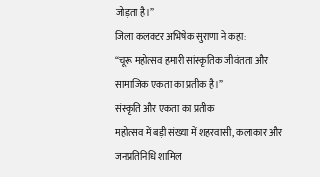जोड़ता है।”
जिला कलक्टर अभिषेक सुराणा ने कहा:
“चूरू महोत्सव हमारी सांस्कृतिक जीवंतता और सामाजिक एकता का प्रतीक है।”
संस्कृति और एकता का प्रतीक
महोत्सव में बड़ी संख्या में शहरवासी, कलाकार और जनप्रतिनिधि शामिल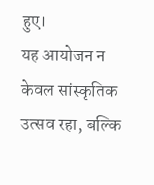हुए।
यह आयोजन न केवल सांस्कृतिक उत्सव रहा, बल्कि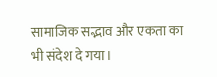सामाजिक सद्भाव और एकता का भी संदेश दे गया।